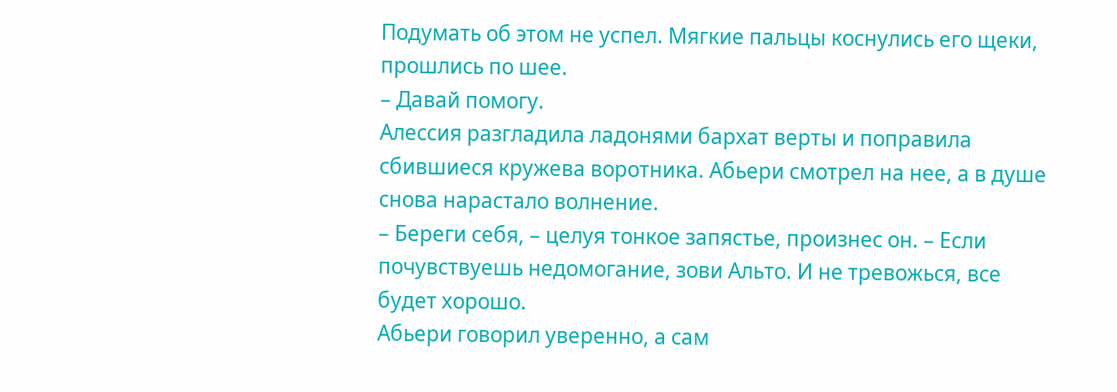Подумать об этом не успел. Мягкие пальцы коснулись его щеки, прошлись по шее.
– Давай помогу.
Алессия разгладила ладонями бархат верты и поправила сбившиеся кружева воротника. Абьери смотрел на нее, а в душе снова нарастало волнение.
– Береги себя, – целуя тонкое запястье, произнес он. – Если почувствуешь недомогание, зови Альто. И не тревожься, все будет хорошо.
Абьери говорил уверенно, а сам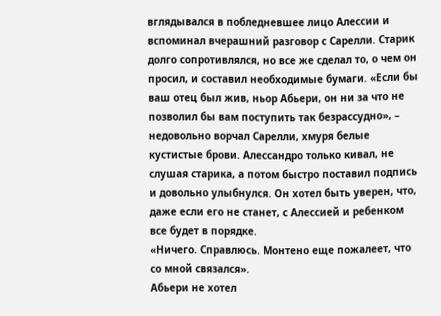вглядывался в побледневшее лицо Алессии и вспоминал вчерашний разговор с Сарелли. Старик долго сопротивлялся, но все же сделал то, о чем он просил, и составил необходимые бумаги. «Если бы ваш отец был жив, ньор Абьери, он ни за что не позволил бы вам поступить так безрассудно», – недовольно ворчал Сарелли, хмуря белые кустистые брови. Алессандро только кивал, не слушая старика, а потом быстро поставил подпись и довольно улыбнулся. Он хотел быть уверен, что, даже если его не станет, с Алессией и ребенком все будет в порядке.
«Ничего. Справлюсь. Монтено еще пожалеет, что со мной связался».
Абьери не хотел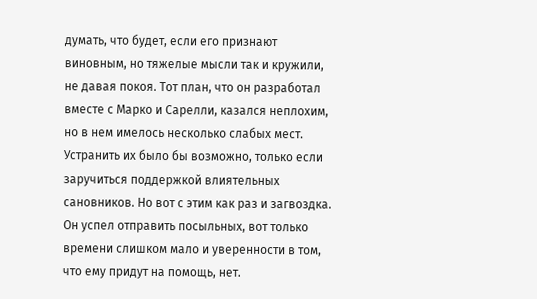думать, что будет, если его признают виновным, но тяжелые мысли так и кружили, не давая покоя. Тот план, что он разработал вместе с Марко и Сарелли, казался неплохим, но в нем имелось несколько слабых мест. Устранить их было бы возможно, только если заручиться поддержкой влиятельных сановников. Но вот с этим как раз и загвоздка. Он успел отправить посыльных, вот только времени слишком мало и уверенности в том, что ему придут на помощь, нет.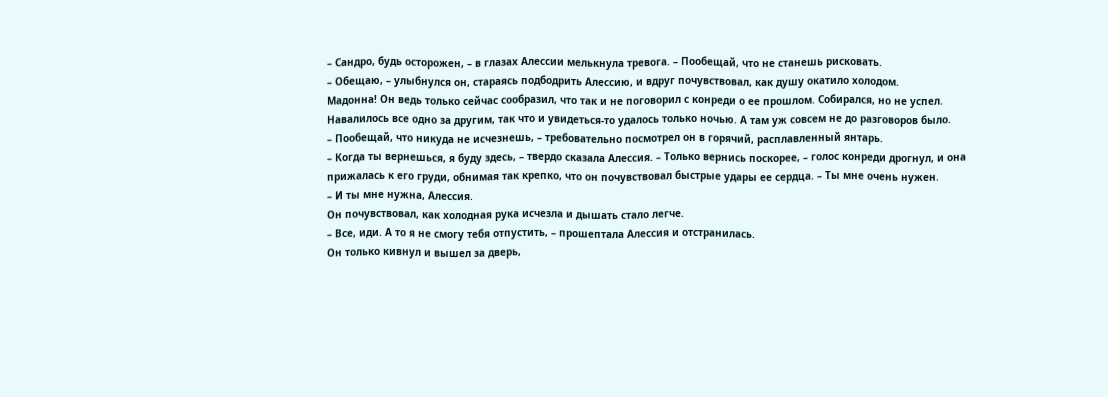– Сандро, будь осторожен, – в глазах Алессии мелькнула тревога. – Пообещай, что не станешь рисковать.
– Обещаю, – улыбнулся он, стараясь подбодрить Алессию, и вдруг почувствовал, как душу окатило холодом.
Мадонна! Он ведь только сейчас сообразил, что так и не поговорил с конреди о ее прошлом. Собирался, но не успел. Навалилось все одно за другим, так что и увидеться-то удалось только ночью. А там уж совсем не до разговоров было.
– Пообещай, что никуда не исчезнешь, – требовательно посмотрел он в горячий, расплавленный янтарь.
– Когда ты вернешься, я буду здесь, – твердо сказала Алессия. – Только вернись поскорее, – голос конреди дрогнул, и она прижалась к его груди, обнимая так крепко, что он почувствовал быстрые удары ее сердца. – Ты мне очень нужен.
– И ты мне нужна, Алессия.
Он почувствовал, как холодная рука исчезла и дышать стало легче.
– Все, иди. А то я не смогу тебя отпустить, – прошептала Алессия и отстранилась.
Он только кивнул и вышел за дверь,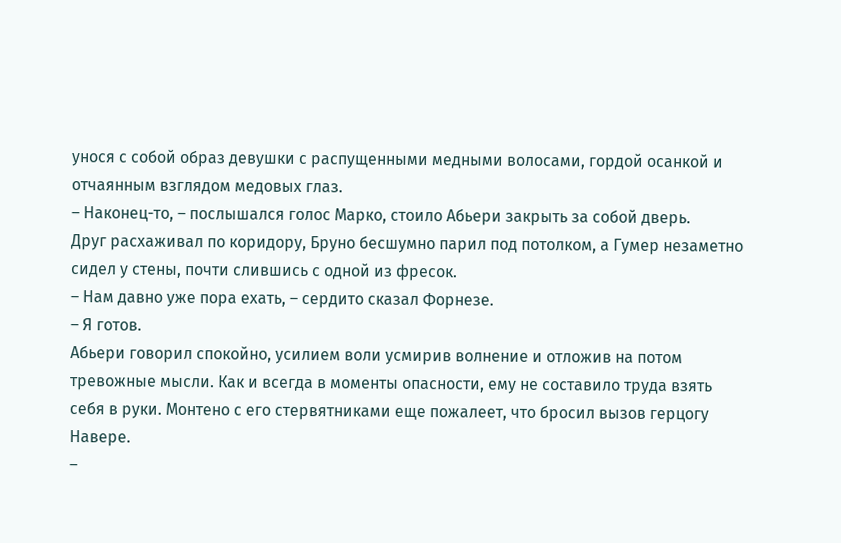унося с собой образ девушки с распущенными медными волосами, гордой осанкой и отчаянным взглядом медовых глаз.
– Наконец-то, – послышался голос Марко, стоило Абьери закрыть за собой дверь.
Друг расхаживал по коридору, Бруно бесшумно парил под потолком, а Гумер незаметно сидел у стены, почти слившись с одной из фресок.
– Нам давно уже пора ехать, – сердито сказал Форнезе.
– Я готов.
Абьери говорил спокойно, усилием воли усмирив волнение и отложив на потом тревожные мысли. Как и всегда в моменты опасности, ему не составило труда взять себя в руки. Монтено с его стервятниками еще пожалеет, что бросил вызов герцогу Навере.
–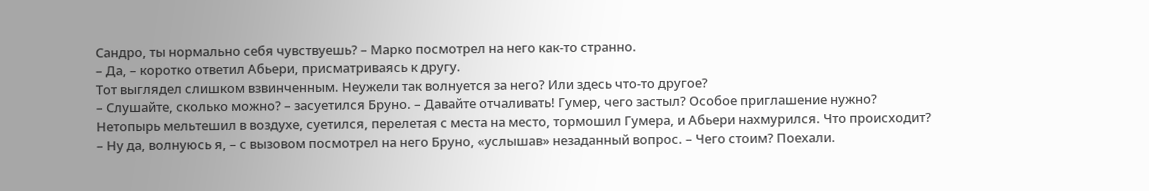Сандро, ты нормально себя чувствуешь? – Марко посмотрел на него как-то странно.
– Да, – коротко ответил Абьери, присматриваясь к другу.
Тот выглядел слишком взвинченным. Неужели так волнуется за него? Или здесь что-то другое?
– Слушайте, сколько можно? – засуетился Бруно. – Давайте отчаливать! Гумер, чего застыл? Особое приглашение нужно?
Нетопырь мельтешил в воздухе, суетился, перелетая с места на место, тормошил Гумера, и Абьери нахмурился. Что происходит?
– Ну да, волнуюсь я, – с вызовом посмотрел на него Бруно, «услышав» незаданный вопрос. – Чего стоим? Поехали.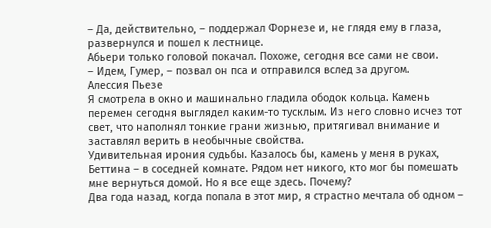– Да, действительно, – поддержал Форнезе и, не глядя ему в глаза, развернулся и пошел к лестнице.
Абьери только головой покачал. Похоже, сегодня все сами не свои.
– Идем, Гумер, – позвал он пса и отправился вслед за другом.
Алессия Пьезе
Я смотрела в окно и машинально гладила ободок кольца. Камень перемен сегодня выглядел каким-то тусклым. Из него словно исчез тот свет, что наполнял тонкие грани жизнью, притягивал внимание и заставлял верить в необычные свойства.
Удивительная ирония судьбы. Казалось бы, камень у меня в руках, Беттина – в соседней комнате. Рядом нет никого, кто мог бы помешать мне вернуться домой. Но я все еще здесь. Почему?
Два года назад, когда попала в этот мир, я страстно мечтала об одном –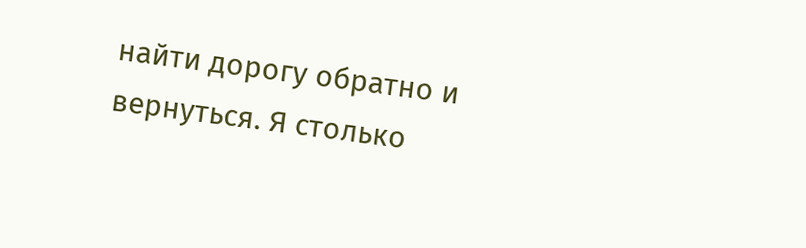найти дорогу обратно и вернуться. Я столько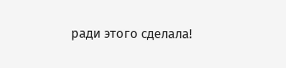ради этого сделала!